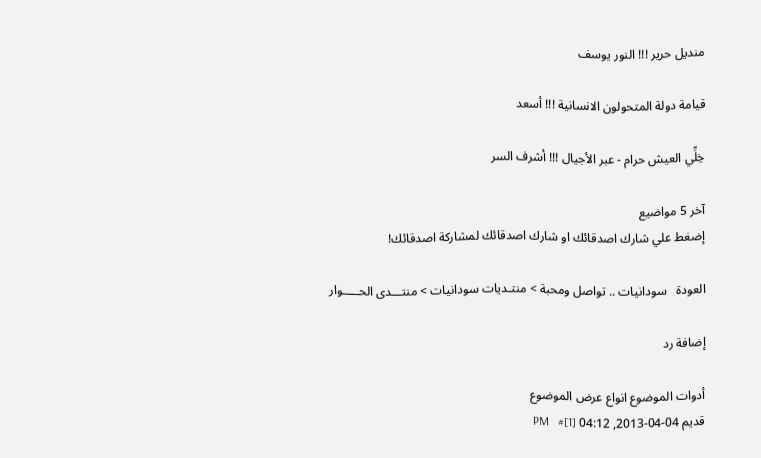منديل حرير !!! النور يوسف

قيامة دولة المتحولون الانسانية !!! أسعد

خِلِّي العيش حرام - عبر الأجيال !!! أشرف السر

آخر 5 مواضيع
إضغط علي شارك اصدقائك او شارك اصدقائك لمشاركة اصدقائك!

العودة   سودانيات .. تواصل ومحبة > منتـديات سودانيات > منتـــدى الحـــــوار

إضافة رد

أدوات الموضوع انواع عرض الموضوع
قديم 04-04-2013, 04:12 PM   #[1]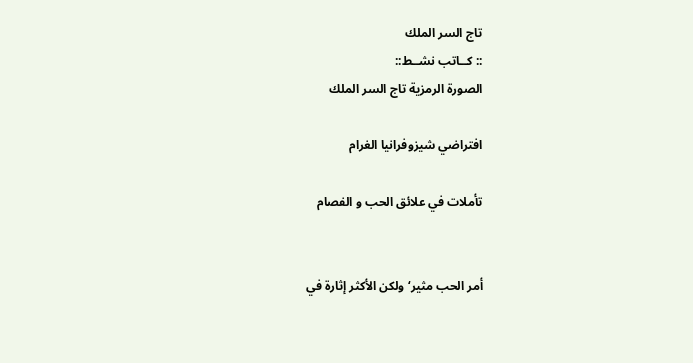تاج السر الملك
:: كــاتب نشــط::
الصورة الرمزية تاج السر الملك

افتراضي شيزوفرانيا الغرام

تأملات في علائق الحب و الفصام


أمر الحب مثير‘ ولكن الأكثر إثارة في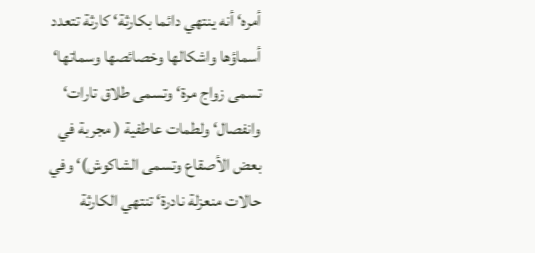أمره‘ أنه ينتهي دائما بكارثة‘ كارثة تتعدد أسماؤها واشكالها وخصائصها وسماتها‘ تسمى زواج مرة‘ وتسمى طلاق تارات‘ وانفصال‘ ولطمات عاطفية ( مجربة في بعض الأصقاع وتسمى الشاكوش)‘ وفي حالات منعزلة نادرة‘ تنتهي الكارثة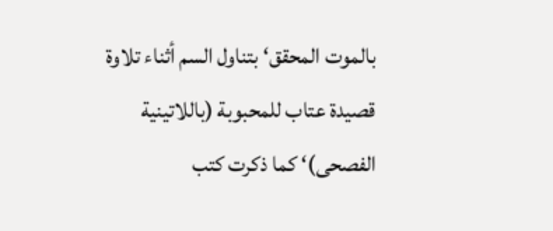بالموت المحقق‘ بتناول السم أثناء تلاوة قصيدة عتاب للمحبوبة (باللاتينية الفصحى)‘ كما ذكرت كتب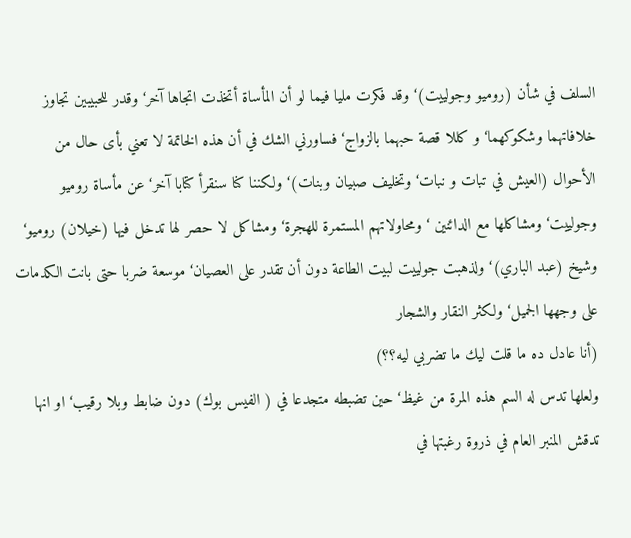السلف في شأن (روميو وجولييت)‘ وقد فكرت مليا فيما لو أن المأساة أتخذت اتجاها آخر‘ وقدر للحبيبين تجاوز خلافاتهما وشكوكهما‘ و كللا قصة حبهما بالزواج‘ فساورني الشك في أن هذه الخاتمة لا تعني بأى حال من الأحوال (العيش في تبات و نبات‘ وتخليف صبيان وبنات)‘ ولكننا كنا سنقرأ كتابا آخر‘ عن مأساة روميو وجولييت‘ ومشاكلها مع الدائنين ‘ ومحاولاتهم المستمرة للهجرة‘ ومشاكل لا حصر لها تدخل فيها (خيلان) روميو‘ وشيخ (عبد الباري)‘ ولذهبت جولييت لبيت الطاعة دون أن تقدر على العصيان‘ موسعة ضربا حتى بانت الكدمات على وجهها الجميل‘ ولكثر النقار والشجار
(أنا عادل ده ما قلت ليك ما تضربي ليه؟؟)
ولعلها تدس له السم هذه المرة من غيظ‘ حين تضبطه متجدعا في ( الفيس بوك) دون ضابط وبلا رقيب‘ او انها تدقش المنبر العام في ذروة رغبتها في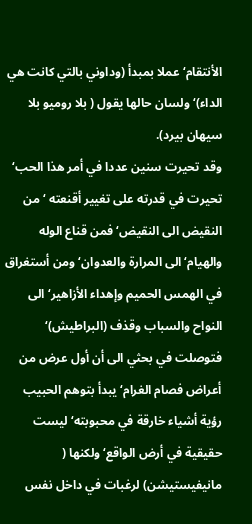الأنتقام‘ عملا بمبدأ (وداوني بالتي كانت هي الداء)‘ ولسان حالها يقول ( بلا روميو بلا سيهان بيرد).
وقد تحيرت سنين عددا في أمر هذا الحب‘ تحيرت في قدرته على تغيير أقنعته ‘ من النقيض الى النقيض‘ فمن قناع الوله والهيام‘ الى المرارة والعدوان‘ ومن أستغراق في الهمس الحميم وإهداء الأزاهير‘ الى النواح والسباب وقذف (البراطيش)‘ فتوصلت في بحثي الى أن أول عرض من أعراض فصام الغرام‘ يبدأ بتوهم الحبيب رؤية أشياء خارقة في محبوبته‘ ليست حقيقية في أرض الواقع‘ ولكنها ( مانيفيستيشن) لرغبات في داخل نفس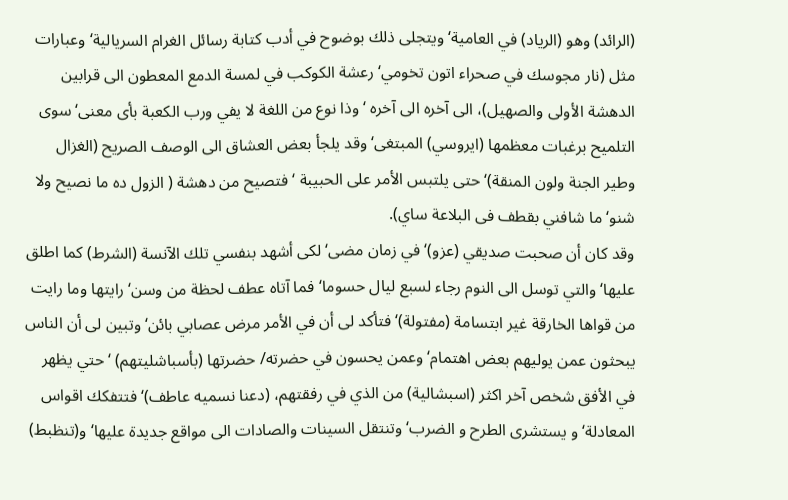(الرائد) وهو (الرياد) في العامية‘ ويتجلى ذلك بوضوح في أدب كتابة رسائل الغرام السريالية‘ وعبارات مثل (نار مجوسك في صحراء اتون تخومي‘ رعشة الكوكب في لمسة الدمع المعطون الى قرابين الدهشة الأولى والصهيل)، الى آخره الى آخره ‘ وذا نوع من اللغة لا يفي ورب الكعبة بأى معنى‘ سوى التلميح برغبات معظمها (ايروسي) المبتغى‘ وقد يلجأ بعض العشاق الى الوصف الصريح (الغزال وطير الجنة ولون المنقة)‘ حتى يلتبس الأمر على الحبيبة ‘ فتصيح من دهشة ( الزول ده ما نصيح ولا شنو‘ ما شافني بقطف فى البلاعة ساي).
وقد كان أن صحبت صديقي (عزو)‘ في زمان مضى‘ لكى أشهد بنفسي تلك الآنسة (الشرط) كما اطلق عليها‘ والتي توسل الى النوم رجاء لسبع ليال حسوما‘ فما آتاه عطف لحظة من وسن‘ رايتها وما رايت من قواها الخارقة غير ابتسامة (مفتولة)‘ فتأكد لى أن في الأمر مرض عصابي بائن‘ وتبين لى أن الناس يبحثون عمن يوليهم بعض اهتمام‘ وعمن يحسون في حضرته/ حضرتها (بأسباشليتهم) ‘ حتي يظهر في الأفق شخص آخر اكثر (اسبشالية) من الذي في رفقتهم، (دعنا نسميه عاطف)‘ فتتفكك اقواس المعادلة‘ و يستشرى الطرح و الضرب‘ وتنتقل السينات والصادات الى مواقع جديدة عليها‘ و(تنظبط)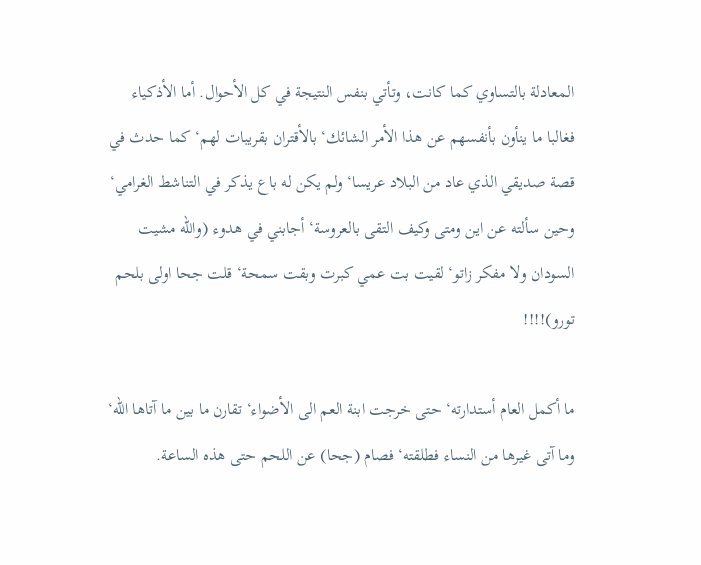المعادلة بالتساوي كما كانت، وتأتي بنفس النتيجة في كل الأحوال. أما الأذكياء فغالبا ما ينأون بأنفسهم عن هذا الأمر الشائك‘ بالأقتران بقريبات لهم‘ كما حدث في قصة صديقي الذي عاد من البلاد عريسا‘ ولم يكن له باع يذكر في التناشط الغرامي‘ وحين سألته عن اين ومتى وكيف التقى بالعروسة‘ أجابني في هدوء (والله مشيت السودان ولا مفكر زاتو‘ لقيت بت عمي كبرت وبقت سمحة‘ قلت جحا اولى بلحم تورو)!!!!

ما أكمل العام أستدارته‘ حتى خرجت ابنة العم الى الأضواء‘ تقارن ما بين ما آتاها الله‘ وما آتى غيرها من النساء فطلقته‘ فصام (جحا) عن اللحم حتى هذه الساعة.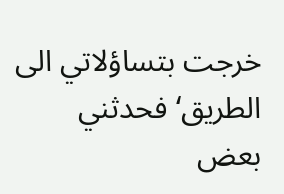خرجت بتساؤلاتي الى الطريق‘ فحدثني بعض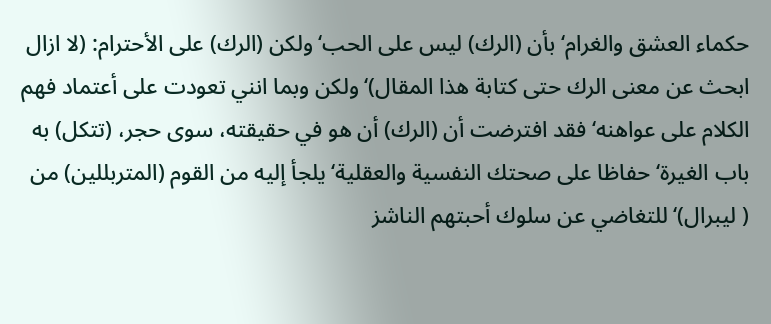حكماء العشق والغرام‘ بأن (الرك) ليس على الحب‘ ولكن (الرك) على الأحترام: (لا ازال ابحث عن معنى الرك حتى كتابة هذا المقال)‘ ولكن وبما انني تعودت على أعتماد فهم الكلام على عواهنه‘ فقد افترضت أن (الرك) أن هو في حقيقته، سوى حجر، (تتكل) به باب الغيرة‘ حفاظا على صحتك النفسية والعقلية‘ يلجأ إليه من القوم (المتربللين) من ( ليبرال)‘ للتغاضي عن سلوك أحبتهم الناشز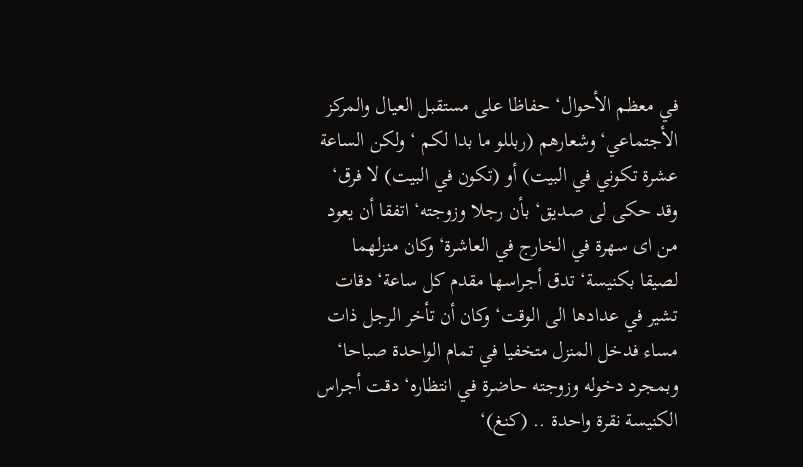في معظم الأحوال‘ حفاظا على مستقبل العيال والمركز الأجتماعي‘ وشعارهم (ربللو ما بدا لكم ‘ ولكن الساعة عشرة تكوني في البيت) أو (تكون في البيت) لا فرق‘ وقد حكى لى صديق‘ بأن رجلا وزوجته‘ اتفقا أن يعود من اى سهرة في الخارج في العاشرة‘ وكان منزلهما لصيقا بكنيسة‘ تدق أجراسها مقدم كل ساعة‘ دقات تشير في عدادها الى الوقت‘ وكان أن تأخر الرجل ذات مساء فدخل المنزل متخفيا في تمام الواحدة صباحا‘ وبمجرد دخوله وزوجته حاضرة في انتظاره‘ دقت أجراس الكنيسة نقرة واحدة .. (كنغ)‘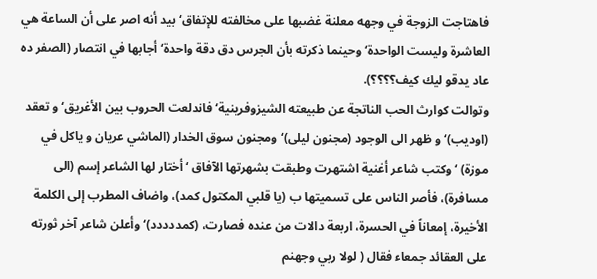فاهتاجت الزوجة في وجهه معلنة غضبها على مخالفته للإتفاق‘ بيد أنه اصر على أن الساعة هي العاشرة وليست الواحدة‘ وحينما ذكرته بأن الجرس دق دقة واحدة‘ أجابها في انتصار (الصفر ده عاد يدقو ليك كيف؟؟؟؟).
وتوالت كوارث الحب الناتجة عن طبيعته الشيزوفرينية‘ فاندلعت الحروب بين الأغريق‘ و تعقد (اوديب)‘ و ظهر الى الوجود (مجنون ليلى)‘ ومجنون سوق الخدار (الماشي عريان و ياكل في موزة) ‘ وكتب شاعر أغنية اشتهرت وطبقت بشهرتها الآفاق ‘ أختار لها الشاعر إسم (الى مسافرة)، فأصر الناس على تسميتها ب (يا قلبي المكتول كمد)، واضاف المطرب إلى الكلمة الأخيرة، إمعاناً في الحسرة، اربعة دالات من عنده فصارت، (كمددددد)‘ وأعلن شاعر آخر ثورته على العقائد جمعاء فقال ( لولا ربي وجهنم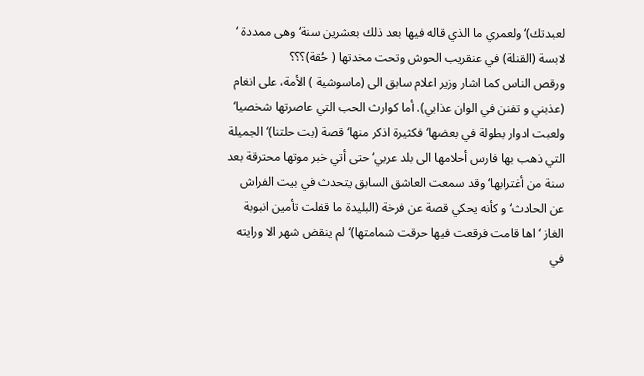لعبدتك)‘ ولعمري ما الذي قاله فيها بعد ذلك بعشرين سنة‘ وهى ممددة ‘ لابسة (القنلة) في عنقريب الحوش وتحت مخدتها ( حُقة)؟؟؟
ورقص الناس كما اشار وزير اعلام سابق الى (ماسوشية ) الأمة، على انغام (عذبني و تفنن في الوان عذابي). أما كوارث الحب التي عاصرتها شخصيا‘ ولعبت ادوار بطولة في بعضها‘ فكثيرة اذكر منها‘ قصة (بت حلتنا)‘ الجميلة التي ذهب بها فارس أحلامها الى بلد عربي‘ حتى أتي خبر موتها محترقة بعد سنة من أغترابها‘ وقد سمعت العاشق السابق يتحدث في بيت الفراش عن الحادث‘و كأنه يحكي قصة عن فرخة (البليدة ما قفلت تأمين انبوبة الغاز ‘ اها قامت فرقعت فيها حرقت شمامتها)‘ لم ينقض شهر الا ورايته في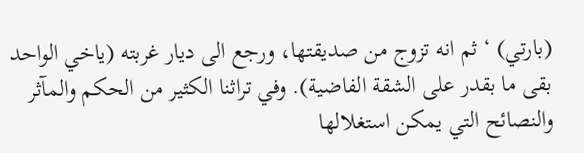(بارتي) ‘ ثم انه تزوج من صديقتها، ورجع الى ديار غربته (ياخي الواحد بقى ما بقدر على الشقة الفاضية). وفي تراثنا الكثير من الحكم والمآثر والنصائح التي يمكن استغلالها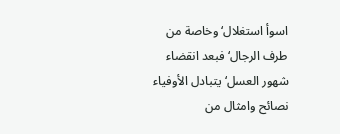اسوأ استغلال‘ وخاصة من طرف الرجال‘ فبعد انقضاء شهور العسل‘ يتبادل الأوفياء نصائح وامثال من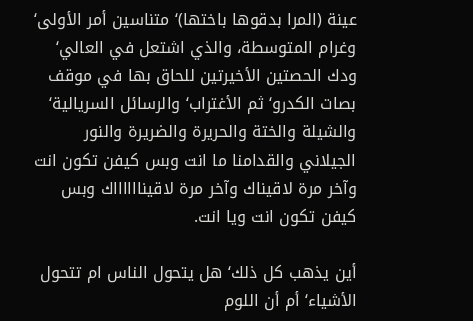عينة (المرا بدقوها باختها)‘ متناسين أمر الأولى‘ وغرام المتوسطة، والذي اشتعل في العالي‘ ودك الحصتين الأخيرتين للحاق بها في موقف بصات الكدرو‘ ثم الأغتراب‘ والرسائل السريالية‘ والشيلة والختة والحريرة والضريرة والنور الجيلاني والقدامنا ما انت وبس كيفن تكون انت وآخر مرة لاقيناك وآخر مرة لاقينااااااك وبس كيفن تكون انت ويا انت.

أين يذهب كل ذلك‘ هل يتحول الناس ام تتحول الأشياء‘ أم أن اللوم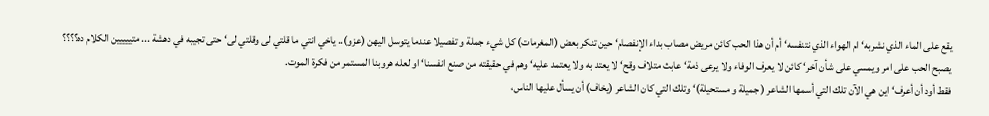يقع على الماء الذي نشربه‘ ام الهواء الذي نتنفسه‘ أم أن هذا الحب كائن مريض مصاب بداء الإنفصام‘ حين تنكر بعض (المغرمات) كل شيء جملة و تفصيلا عندما يتوسل اليهن (عزو).. ياخي انتي ما قلتي لى وقلتي لى‘ حتى تجيبه في دهشة ... متييييين الكلام ده؟؟؟؟
يصبح الحب على امر ويمسي على شأن آخر‘ كائن لا يعرف الوفاء ولا يرعى ذمة‘ عابث متلاف وقح‘ لا يعتد به ولا يعتمد عليه‘ وهم في حقيقته من صنع انفسنا‘ او لعله هروبنا المستمر من فكرة الموت.
فقط أود أن أعرف‘ اين هي الآن تلك التي أسمها الشاعر ( جميلة و مستحيلة)‘ وتلك التي كان الشاعر (يخاف) أن يسأل عليها الناس،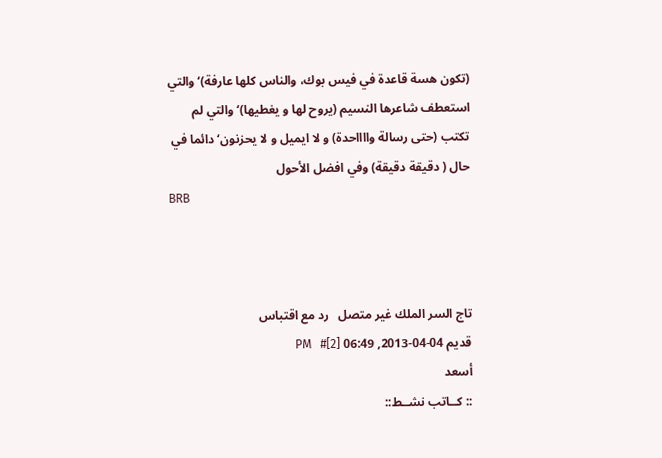(تكون هسة قاعدة في فيس بوك، والناس كلها عارفة)‘ والتي استعطف شاعرها النسيم (يروح لها و يغطيها)‘ والتي لم تكتب (حتى رسالة وااااحدة) و لا ايميل و لا يحزنون‘ دائما في حال ( دقيقة دقيقة) وفي افضل الأحول
BRB



تاج السر الملك غير متصل   رد مع اقتباس
قديم 04-04-2013, 06:49 PM   #[2]
أسعد
:: كــاتب نشــط::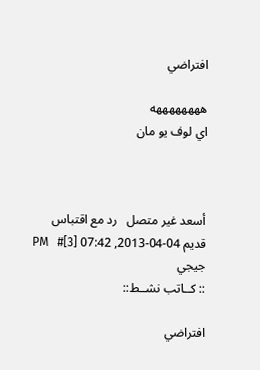افتراضي

ههههههههه
اي لوف يو مان



أسعد غير متصل   رد مع اقتباس
قديم 04-04-2013, 07:42 PM   #[3]
جيجي
:: كــاتب نشــط::

افتراضي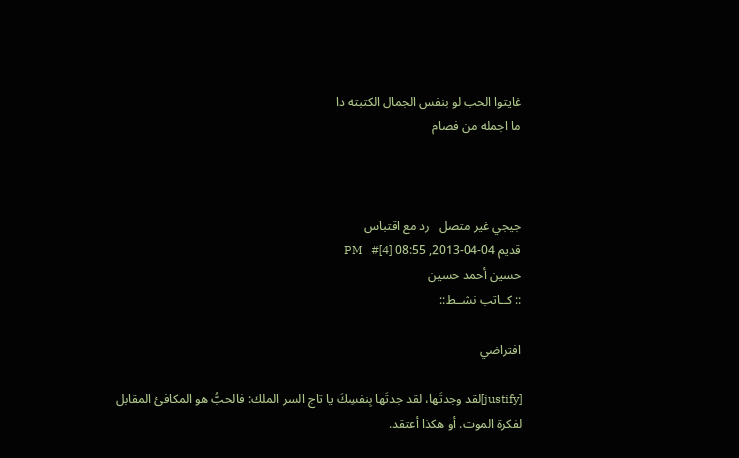غايتوا الحب لو بنفس الجمال الكتبته دا
ما اجمله من فصام



جيجي غير متصل   رد مع اقتباس
قديم 04-04-2013, 08:55 PM   #[4]
حسين أحمد حسين
:: كــاتب نشــط::

افتراضي

[justify]لقد وجدتَها، لقد جدتَها بِنفسِكَ يا تاج السر الملك: فالحبُّ هو المكافئ المقابل لفكرة الموت. أو هكذا أعتقد.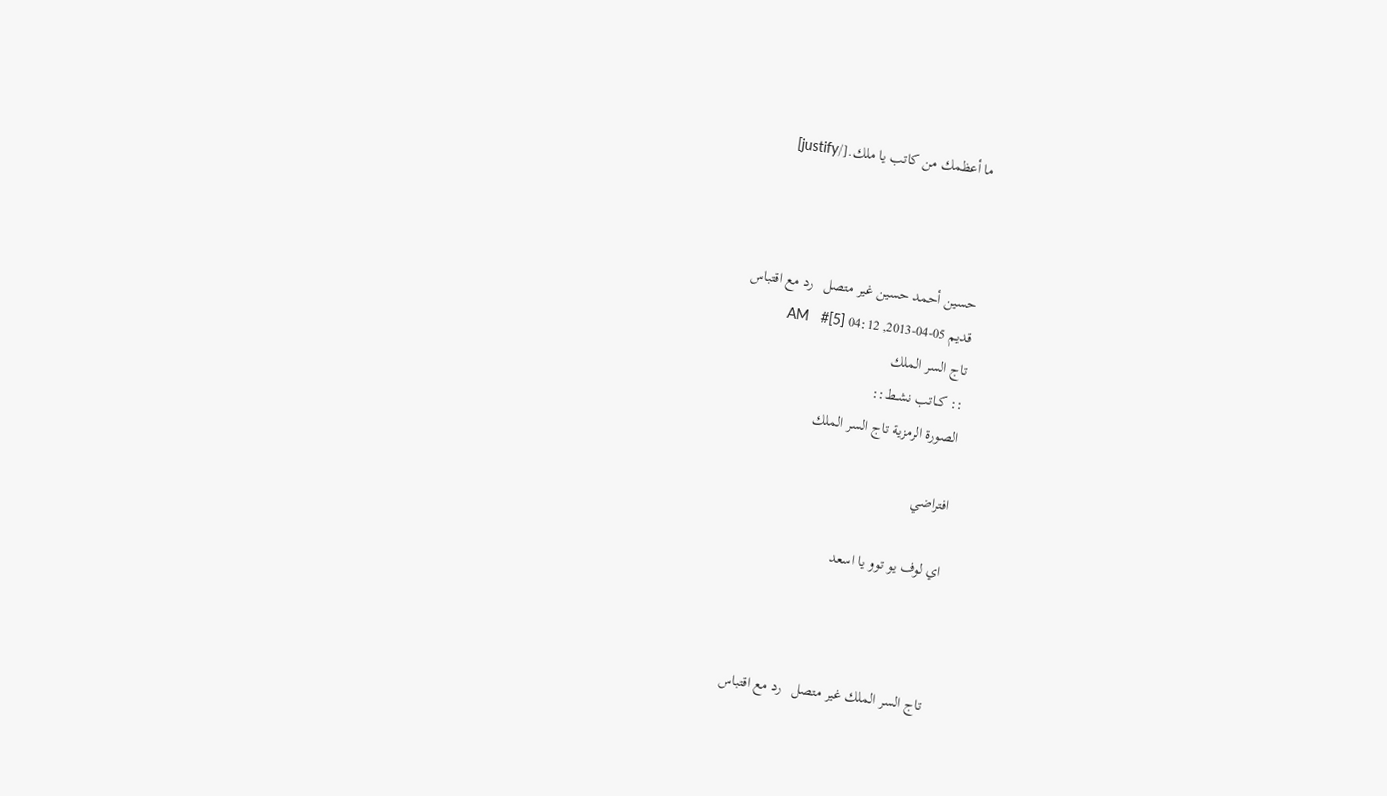ما أعظمك من كاتب يا ملك.[/justify]



حسين أحمد حسين غير متصل   رد مع اقتباس
قديم 05-04-2013, 04:12 AM   #[5]
تاج السر الملك
:: كــاتب نشــط::
الصورة الرمزية تاج السر الملك

افتراضي

اي لوف يو توو يا اسعد



تاج السر الملك غير متصل   رد مع اقتباس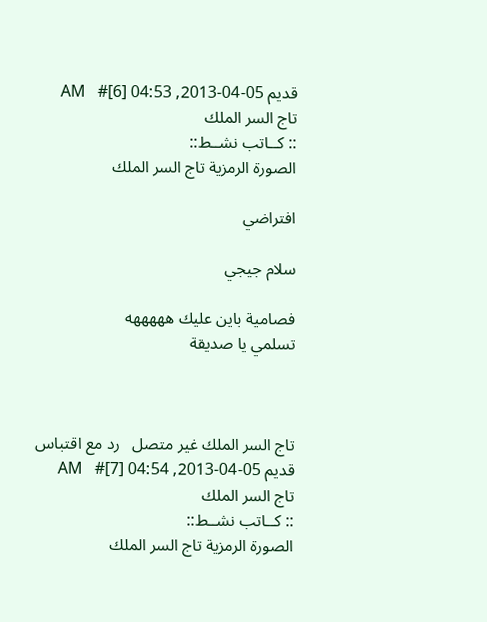قديم 05-04-2013, 04:53 AM   #[6]
تاج السر الملك
:: كــاتب نشــط::
الصورة الرمزية تاج السر الملك

افتراضي

سلام جيجي

فصامية باين عليك هههههه
تسلمي يا صديقة



تاج السر الملك غير متصل   رد مع اقتباس
قديم 05-04-2013, 04:54 AM   #[7]
تاج السر الملك
:: كــاتب نشــط::
الصورة الرمزية تاج السر الملك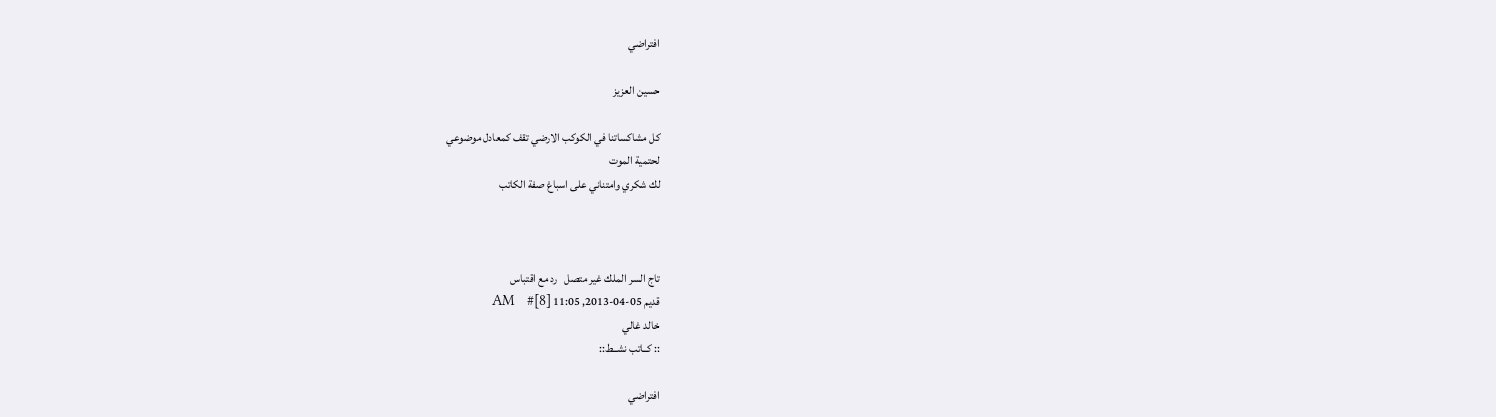افتراضي

حسين العزيز

كل مشاكساتنا في الكوكب الارضي تقف كمعادل موضوعي
لحتمية الموت
لك شكري وامتناني على اسباغ صفة الكاتب



تاج السر الملك غير متصل   رد مع اقتباس
قديم 05-04-2013, 11:05 AM   #[8]
خالد غالي
:: كــاتب نشــط::

افتراضي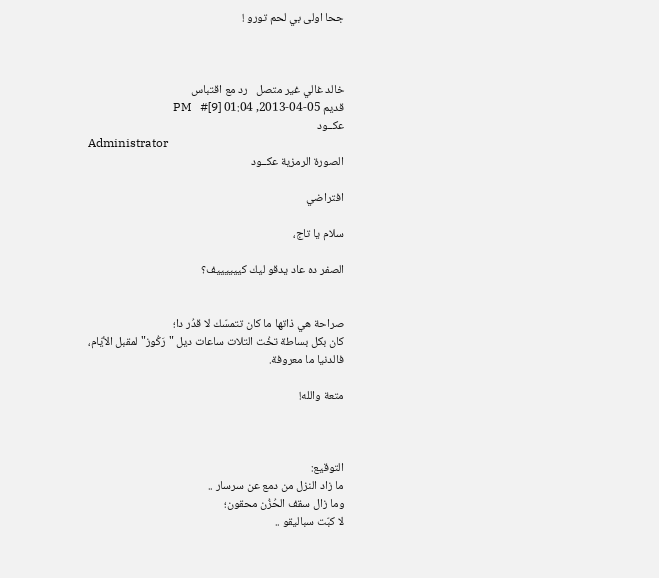جحا اولى بي لحم تورو !



خالد غالي غير متصل   رد مع اقتباس
قديم 05-04-2013, 01:04 PM   #[9]
عكــود
Administrator
الصورة الرمزية عكــود

افتراضي

سلام يا تاج،

الصفر ده عاد يدقو ليك كييييييف؟


صراحة هي ذاتها ما كان تتمسّك لا قدُر دا؛
كان بكل بساطة تخُت التلات ساعات ديل "رَكُوز" لمقبل الأيّام،
فالدنيا ما معروفة.

متعة والله!



التوقيع:
ما زاد النزل من دمع عن سرسار ..
وما زال سقف الحُزُن محقون؛
لا كبّت سباليقو ..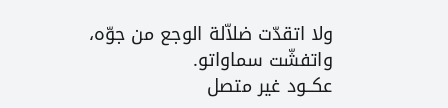ولا اتقدّت ضلاّلة الوجع من جوّه،
واتفشّت سماواتو.
عكــود غير متصل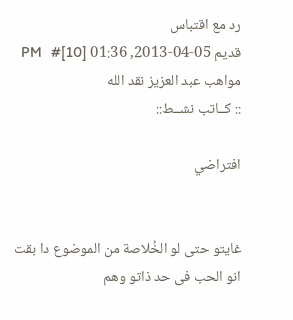رد مع اقتباس
قديم 05-04-2013, 01:36 PM   #[10]
مواهب عبد العزيز نقد الله
:: كــاتب نشــط::

افتراضي


غايتو حتى لو الخُلاصة من الموضوع دا بقت انو الحب فى حد ذاتو وهم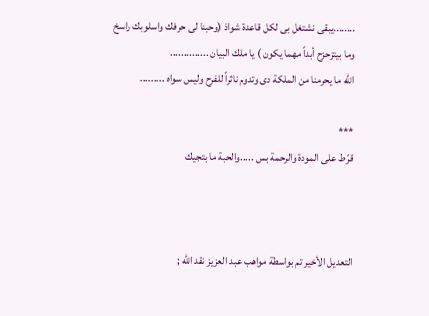........يبقى نشتغل بى لكل قاعدة شواذ (وحبنا لى حرفك واسلوبك راسخ وما بيتزحزح أبداً مهما يكون ) يا ملك البيان ..............
الله ما يحرمنا من الملكة دى وتدوم ناثراً للفرح وليس سواه .........

***
قرّط على المودة والرحمة بس .....والحبة ما بتجيك



التعديل الأخير تم بواسطة مواهب عبد العزيز نقد الله ;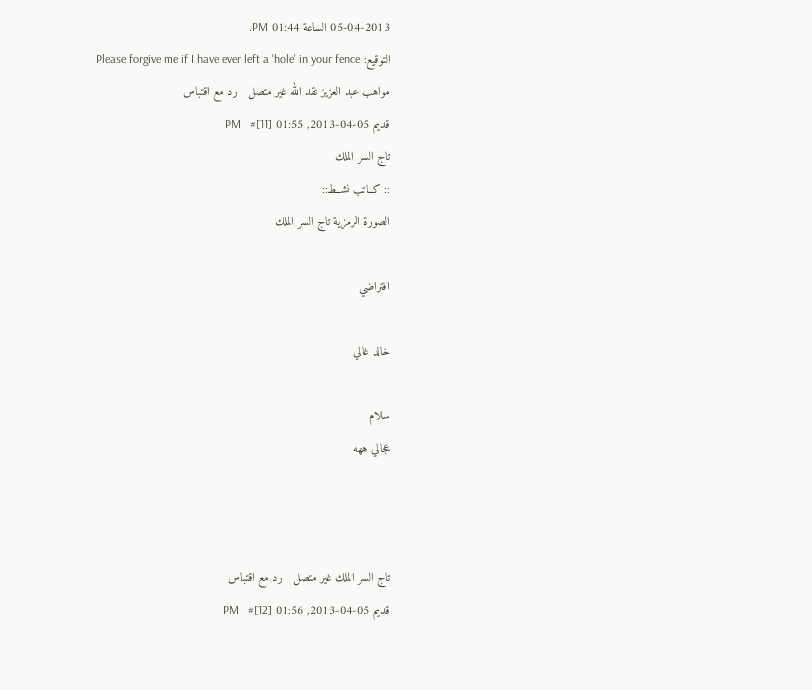05-04-2013 الساعة 01:44 PM.
التوقيع: Please forgive me if I have ever left a 'hole' in your fence
مواهب عبد العزيز نقد الله غير متصل   رد مع اقتباس
قديم 05-04-2013, 01:55 PM   #[11]
تاج السر الملك
:: كــاتب نشــط::
الصورة الرمزية تاج السر الملك

افتراضي

خالد غالي

سلام
عجالي ههه



تاج السر الملك غير متصل   رد مع اقتباس
قديم 05-04-2013, 01:56 PM   #[12]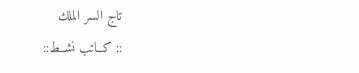تاج السر الملك
:: كــاتب نشــط::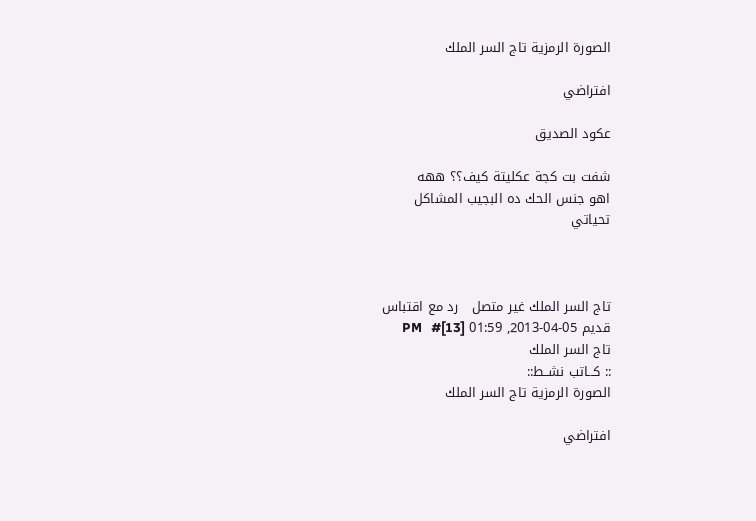الصورة الرمزية تاج السر الملك

افتراضي

عكود الصديق

شفت بت كجة عكليتة كيف؟؟ ههه
اهو جنس الحك ده البجيب المشاكل
تحياتي



تاج السر الملك غير متصل   رد مع اقتباس
قديم 05-04-2013, 01:59 PM   #[13]
تاج السر الملك
:: كــاتب نشــط::
الصورة الرمزية تاج السر الملك

افتراضي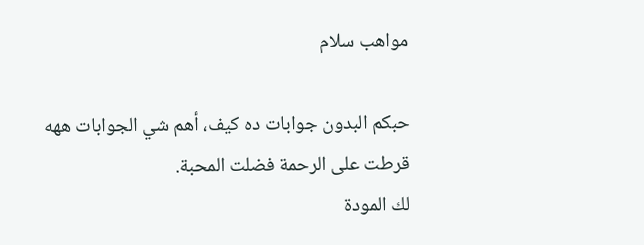مواهب سلام

حبكم البدون جوابات ده كيف، أهم شي الجوابات ههه
قرطت على الرحمة فضلت المحبة.
لك المودة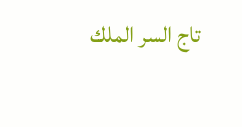تاج السر الملك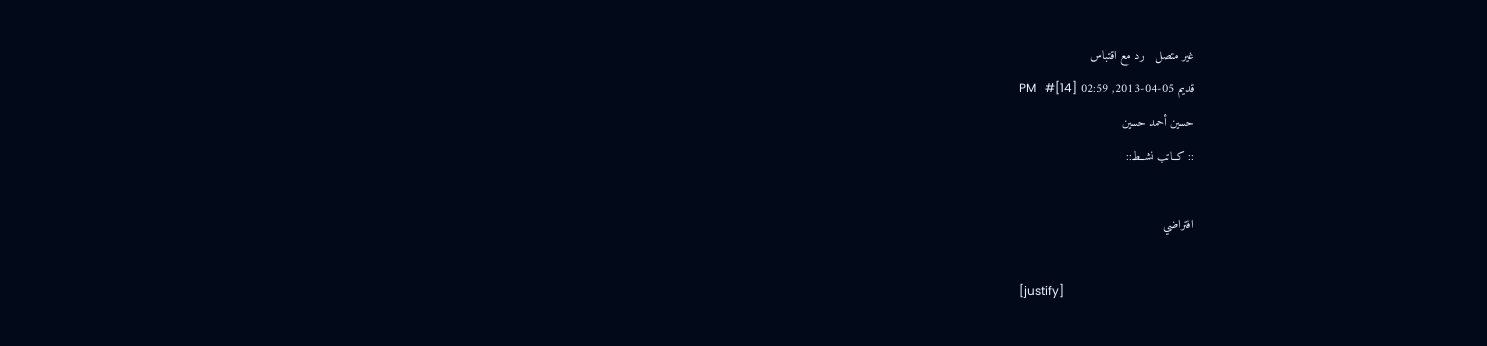غير متصل   رد مع اقتباس
قديم 05-04-2013, 02:59 PM   #[14]
حسين أحمد حسين
:: كــاتب نشــط::

افتراضي

[justify]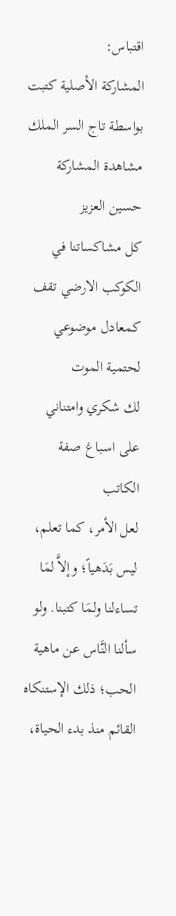اقتباس:
المشاركة الأصلية كتبت بواسطة تاج السر الملك مشاهدة المشاركة
حسين العزيز
كل مشاكساتنا في الكوكب الارضي تقف كمعادل موضوعي
لحتمية الموت
لك شكري وامتناني على اسباغ صفة الكاتب
لعل الأمر، كما تعلم، ليس بَدَهياً؛ وإلاَّ لمَا تساءلنا ولمَا كتبنا. ولو سألنا النَّاس عن ماهية الحب؛ ذلك الإستنكاه القائم منذ بدء الحياة،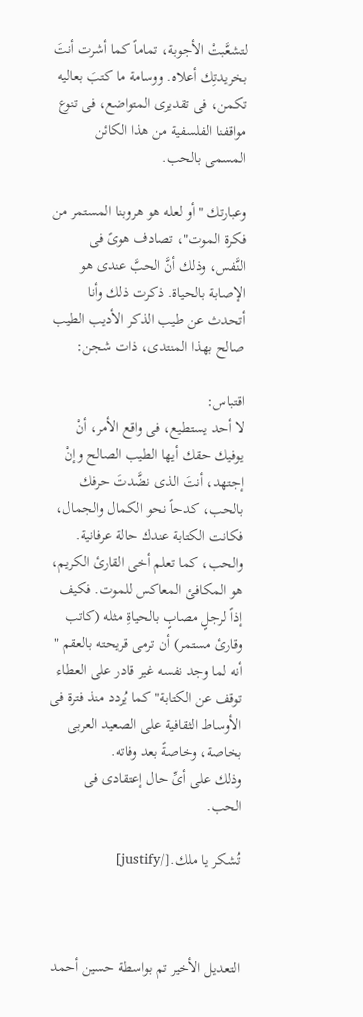لتشعَّبتْ الأجوبة، تماماً كما أشرت أنتَ بخريدتِك أعلاه. ووسامة ما كتبَ بعاليه تكمن، فى تقديرى المتواضع، فى تنوع مواقفنا الفلسفية من هذا الكائن المسمى بالحب.

وعبارتك "أو لعله هو هروبنا المستمر من فكرة الموت"، تصادف هوىً فى النَّفس، وذلك أنَّ الحبَّ عندى هو الإصابة بالحياة. ذكرت ذلك وأنا أتحدث عن طيب الذكر الأديب الطيب صالح بهذا المنتدى، ذات شجن:

اقتباس:
لا أحد يستطيع، فى واقع الأمر، أنْ يوفيك حقك أيها الطيب الصالح وإنْ إجتهد، أنتَ الذى نضَّدتَ حرفك بالحب، كدحاً نحو الكمال والجمال، فكانت الكتابة عندك حالة عرفانية. والحب، كما تعلم أخى القارئ الكريم، هو المكافئ المعاكس للموت. فكيف إذاً لرجلٍ مصابٍ بالحياةِ مثله (كاتب وقارئ مستمر) أن ترمى قريحته بالعقم " أنه لما وجد نفسه غير قادر على العطاء توقف عن الكتابة" كما يُردد منذ فترة فى الأوساط الثقافية على الصعيد العربى بخاصة، وخاصةً بعد وفاته.
وذلك على أىِّ حال إعتقادى فى الحب.

تُشكر يا ملك.[/justify]



التعديل الأخير تم بواسطة حسين أحمد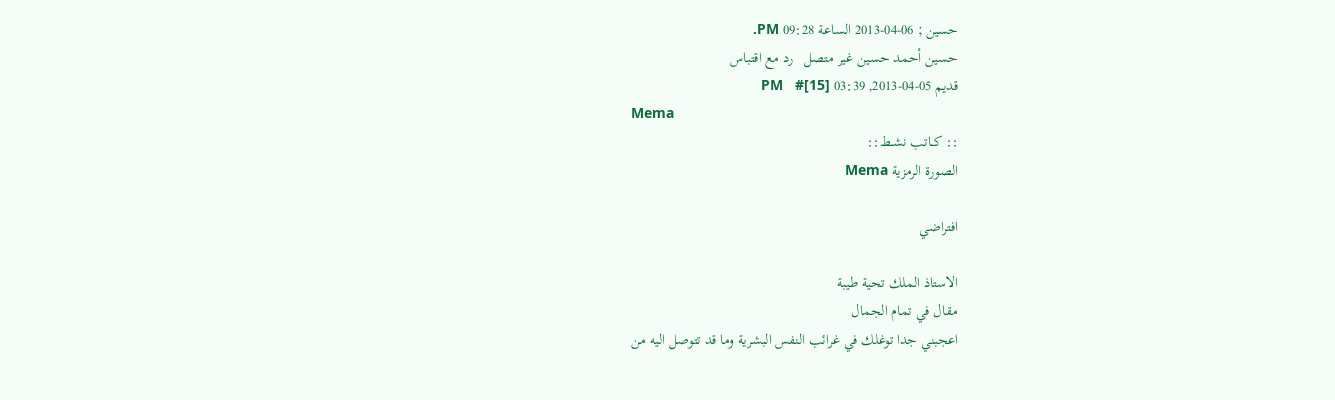حسين ; 06-04-2013 الساعة 09:28 PM.
حسين أحمد حسين غير متصل   رد مع اقتباس
قديم 05-04-2013, 03:39 PM   #[15]
Mema
:: كــاتب نشــط::
الصورة الرمزية Mema

افتراضي

الاستاذ الملك تحية طيبة
مقال في تمام الجمال
اعجبني جدا توغلك في غرائب النفس البشرية وما قد تتوصل اليه من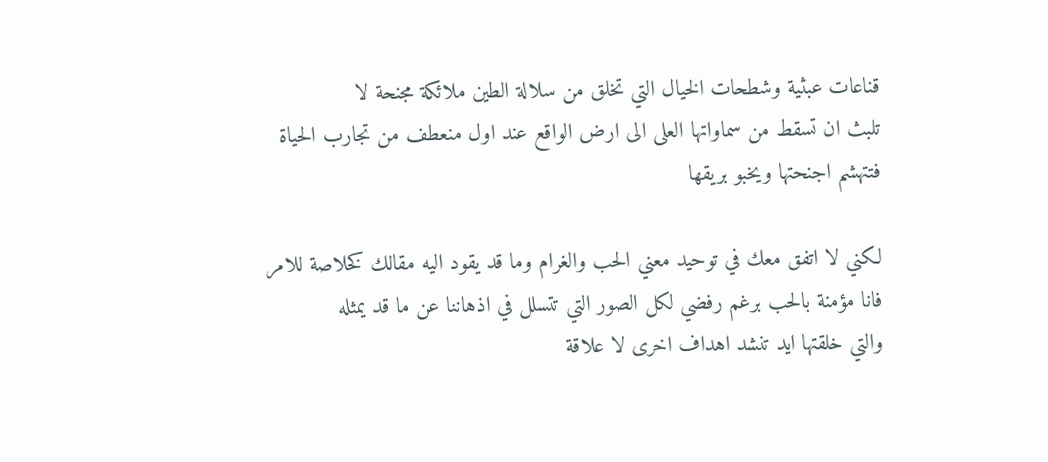قناعات عبثية وشطحات الخيال التي تخلق من سلالة الطين ملائكة مجنحة لا
تلبث ان تسقط من سماواتها العلى الى ارض الواقع عند اول منعطف من تجارب الحياة فتتهشم اجنحتها ويخبو بريقها

لكني لا اتفق معك في توحيد معني الحب والغرام وما قد يقود اليه مقالك كخلاصة للامر
فانا مؤمنة بالحب برغم رفضي لكل الصور التي تتسلل في اذهاننا عن ما قد يمثله
والتي خلقتها ايد تنشد اهداف اخرى لا علاقة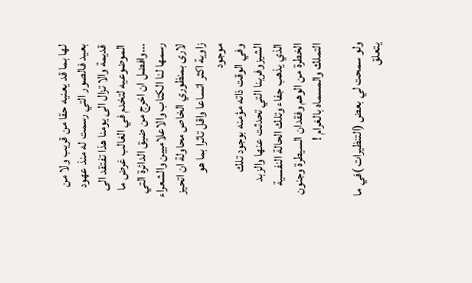لها بما قد يعنيه حقا من قريب ولا من بعيد فالصور التي رسمت له منذ عهود قديمة والا تزال الى يومنا هذا تفتقد الى الموضوعيه لتخدم في الغالب غرض ما ...وافضل ان اخرج من ضيق الدائرة التي رسمها لنا الكتاب والاعلاميين والشعراء لارى بمنظوري الخاص محاولة ان اتحيز زاوية اكثر اتساعا واقل تاثرا بما هو موجود
وفي الوقت ذاته مؤمنه بوجود تلك الشيزوفرينا التي تحدثت عنها والزبد الذي يذهب جفاء وتلك الحالة النفسية الخطرة من الوهم وفقدان السيطرة وجنون التملك والمسماه بالغرام !

ولو سمحت لي بعض (التنظيرات )في ما يتعلق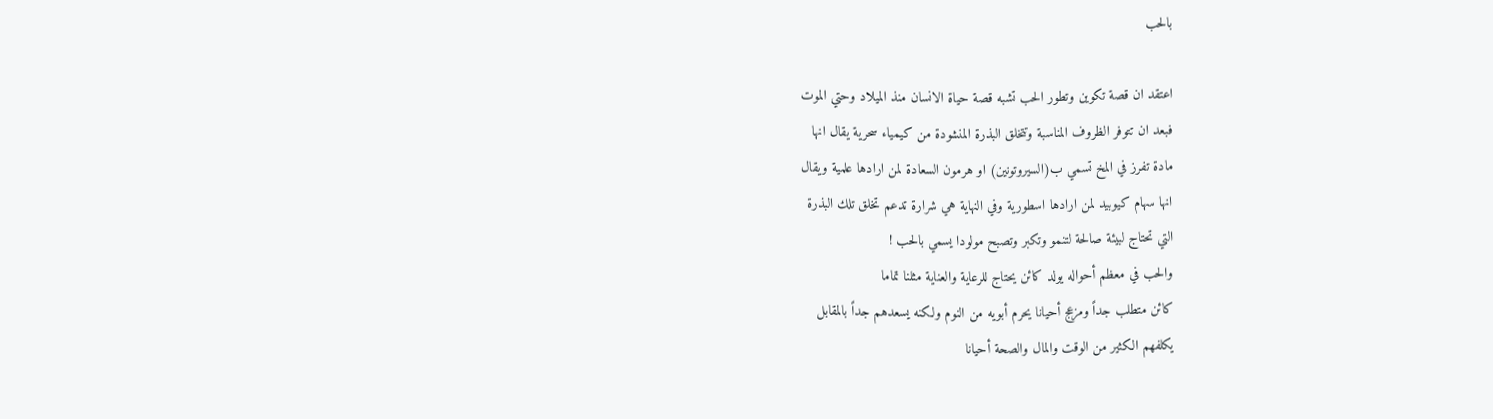بالحب

اعتقد ان قصة تكوين وتطور الحب تشبه قصة حياة الانسان منذ الميلاد وحتي الموت
فبعد ان تتوفر الظروف المناسبة وتتخلق البذرة المنشودة من كيمياء سحرية يقال انها
مادة تفرز في المخ تسمي ب(السيروتونين) او هرمون السعادة لمن ارادها علمية ويقال
انها سهام كيوبيد لمن ارادها اسطورية وفي النهاية هي شرارة تدعم تخلق تلك البذرة
التي تحتاج لبيئة صالحة لتنمو وتكبر وتصبح مولودا يسمي بالحب !
والحب في معظم أحواله يولد كائن يحتاج للرعاية والعناية مثلنا تماما
كائن متطلب جداً ومزعج أحيانا يحرم أبويه من النوم ولكنه يسعدهم جداً بالمقابل
يكلفهم الكثير من الوقت والمال والصحة أحيانا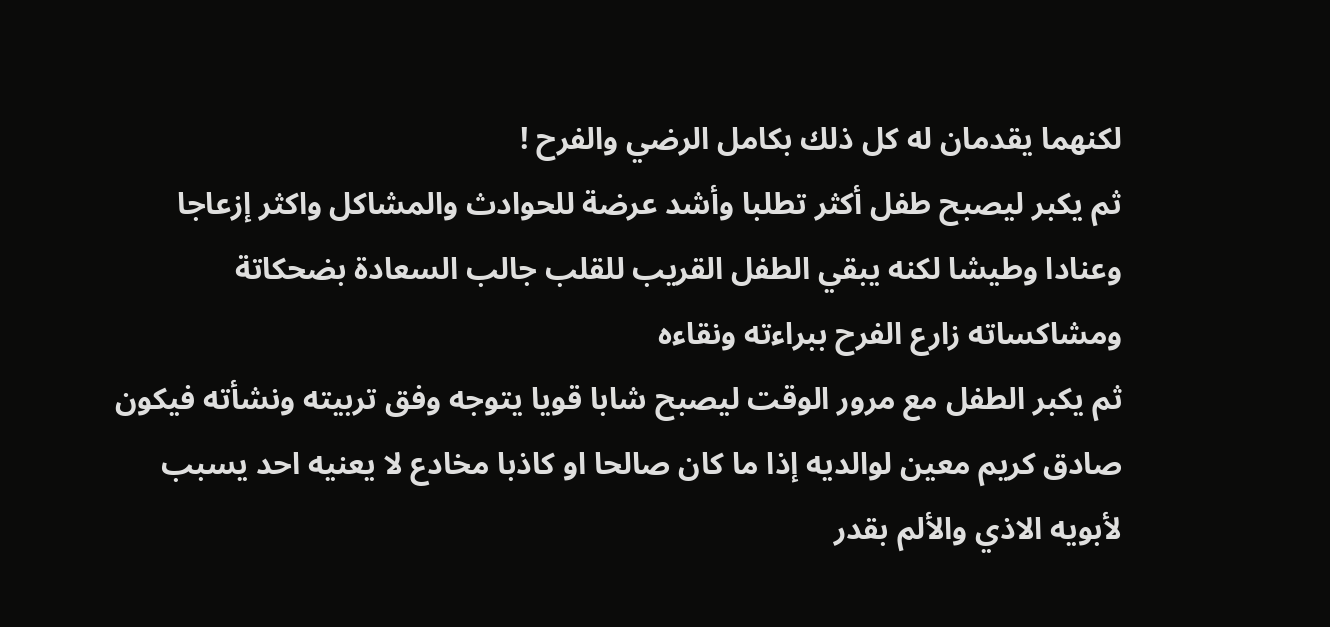لكنهما يقدمان له كل ذلك بكامل الرضي والفرح !
ثم يكبر ليصبح طفل أكثر تطلبا وأشد عرضة للحوادث والمشاكل واكثر إزعاجا وعنادا وطيشا لكنه يبقي الطفل القريب للقلب جالب السعادة بضحكاتة ومشاكساته زارع الفرح ببراءته ونقاءه
ثم يكبر الطفل مع مرور الوقت ليصبح شابا قويا يتوجه وفق تربيته ونشأته فيكون صادق كريم معين لوالديه إذا ما كان صالحا او كاذبا مخادع لا يعنيه احد يسبب لأبويه الاذي والألم بقدر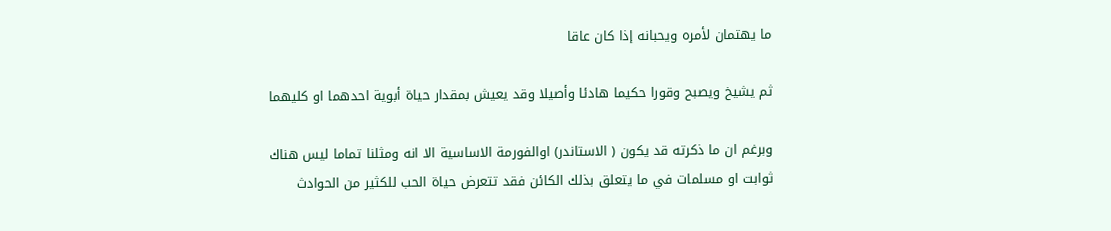ما يهتمان لأمره ويحبانه إذا كان عاقا

ثم يشيخ ويصبح وقورا حكيما هادئا وأصيلا وقد يعيش بمقدار حياة أبوية احدهما او كليهما

وبرغم ان ما ذكرته قد يكون ( الاستاندر) اوالفورمة الاساسية الا انه ومثلنا تماما ليس هناك ثوابت او مسلمات في ما يتعلق بذلك الكائن فقد تتعرض حياة الحب للكثير من الحوادث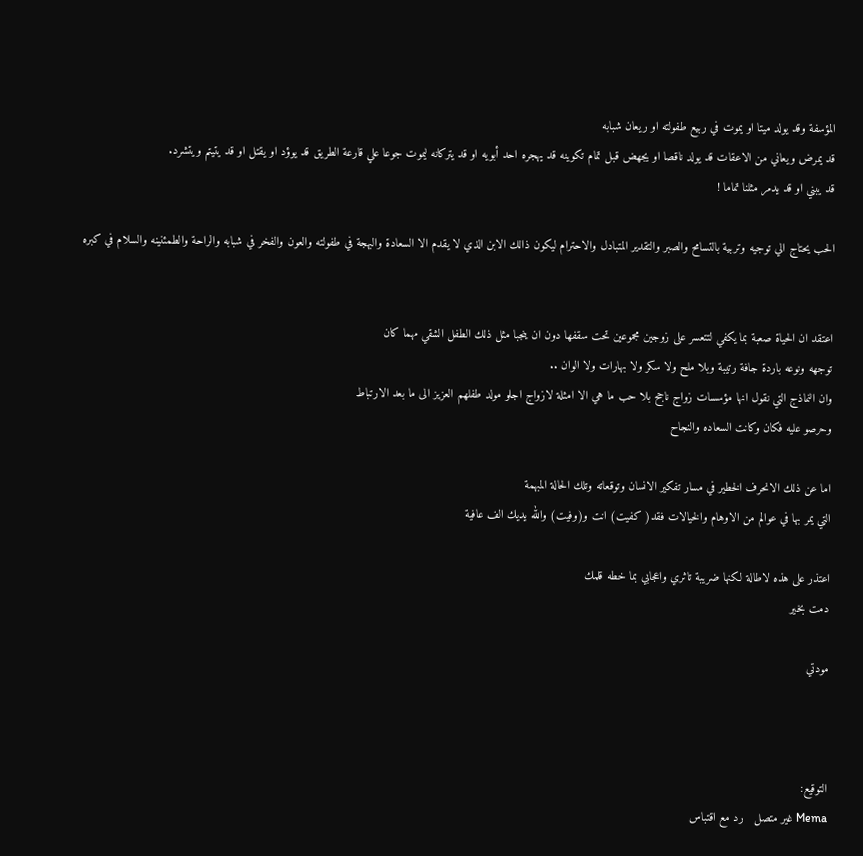المؤسفة وقد يولد ميتا او يموت في ربيع طفولته او ريعان شبابه
قد يمرض ويعاني من الاعقات قد يولد ناقصا او يجهض قبل تمام تكوينه قد يهجره احد أبويه او قد يتركانه ليموت جوعا علي قارعة الطريق قد يوؤد او يقتل او قد يتيتم ويتشرد.
قد يبني او قد يدمر مثلنا تماما !

الحب يحتاج الي توجيه وتربية بالتسامح والصبر والتقدير المتبادل والاحترام ليكون ذالك الابن الذي لا يقدم الا السعادة والبهجة في طفولته والعون والفخر في شبابه والراحة والطمئنينه والسلام في كبره


اعتقد ان الحياة صعبة بما يكفي لتتعسر على زوجين مجموعين تحت سقفها دون ان ينجبا مثل ذلك الطفل الشقي مهما كان
توجهه ونوعه باردة جافة رتيبة وبلا ملح ولا سكر ولا بهارات ولا الوان ..
وان النماذج التي نقول انها مؤسسات زواج ناجح بلا حب ما هي الا امثلة لازواج اجلو مولد طفلهم العزيز الى ما بعد الارتباط
وحرصو عليه فكان وكانت السعاده والنجاح

اما عن ذلك الانحرف الخطير في مسار تفكير الانسان وتوقعاته وتلك الحالة المبهمة
التي يمر بها في عوالم من الاوهام والخيالات فقد( كفيت) انت و(وفيت) والله يديك الف عافية

اعتذر على هذه لاطالة لكنها ضريبة تاثري واعجابي بما خطه قلمك
دمت بخير

مودتي



التوقيع:
Mema غير متصل   رد مع اقتباس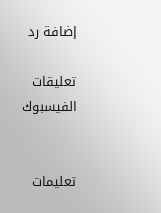إضافة رد

تعليقات الفيسبوك


تعليمات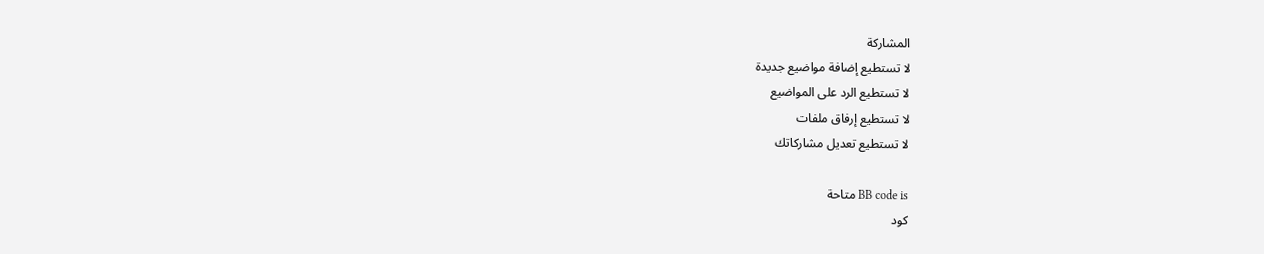المشاركة
لا تستطيع إضافة مواضيع جديدة
لا تستطيع الرد على المواضيع
لا تستطيع إرفاق ملفات
لا تستطيع تعديل مشاركاتك

BB code is متاحة
كود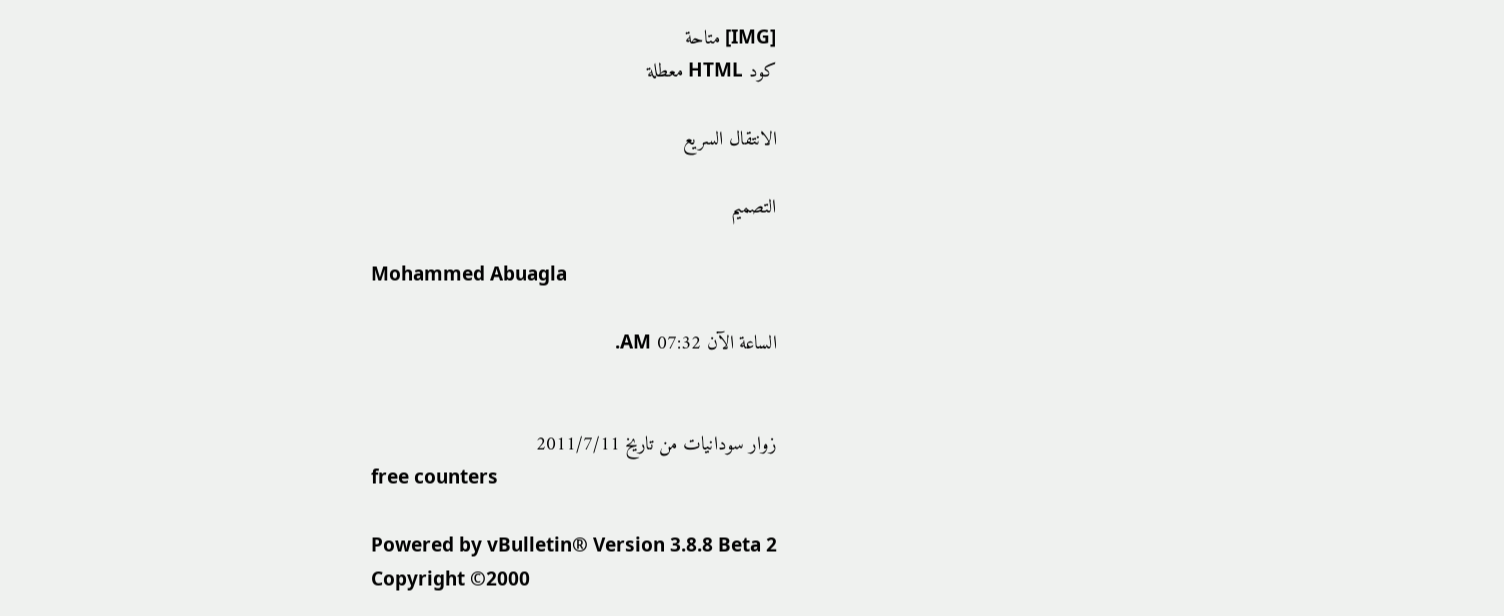[IMG] متاحة
كود HTML معطلة

الانتقال السريع

التصميم

Mohammed Abuagla

الساعة الآن 07:32 AM.


زوار سودانيات من تاريخ 2011/7/11
free counters

Powered by vBulletin® Version 3.8.8 Beta 2
Copyright ©2000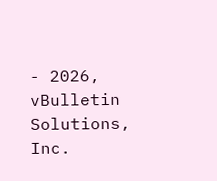- 2026, vBulletin Solutions, Inc.